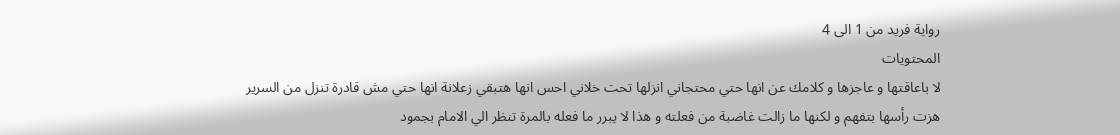رواية فريد من 1 الى 4
المحتويات
لا باعاقتها و عاجزها و كلامك عن انها حتي محتجاني انزلها تحت خلاني احس انها هتبقي زعلانة انها حتي مش قادرة تنزل من السرير
هزت رأسها بتفهم و لكنها ما زالت غاضبة من فعلته و هذا لا يبرر ما فعله بالمرة تنظر الي الامام بجمود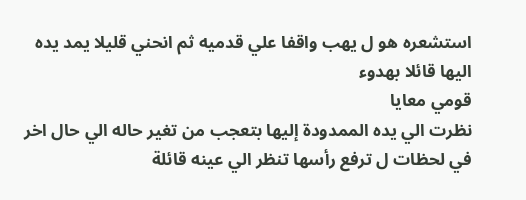استشعره هو ل يهب واقفا علي قدميه ثم انحني قليلا يمد يده اليها قائلا بهدوء
قومي معايا
نظرت الي يده الممدودة إليها بتعجب من تغير حاله الي حال اخر في لحظات ل ترفع رأسها تنظر الي عينه قائلة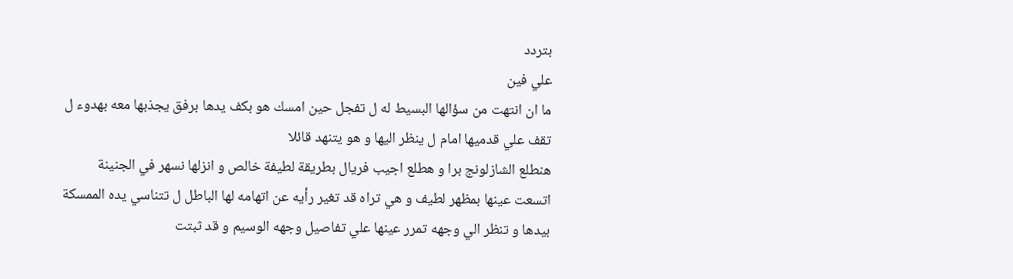بتردد
علي فين
ما ان انتهت من سؤالها البسيط له ل تفجل حين امسك هو بكف يدها برفق يجذبها معه بهدوء ل تقف علي قدميها امام ل ينظر اليها و هو يتنهد قائلا
هنطلع الشازلونج برا و هطلع اجيب فريال بطريقة لطيفة خالص و انزلها نسهر في الجنينة
اتسعت عينها بمظهر لطيف و هي تراه قد تغير رأيه عن اتهامه لها الباطل ل تتناسي يده الممسكة بيدها و تنظر الي وجهه تمرر عينها علي تفاصيل وجهه الوسيم و قد ثبتت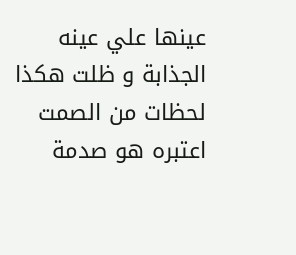عينها علي عينه الجذابة و ظلت هكذا لحظات من الصمت اعتبره هو صدمة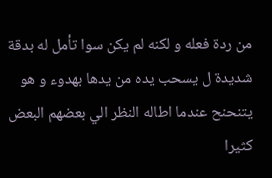من ردة فعله و لكنه لم يكن سوا تأمل له بدقة شديدة ل يسحب يده من يدها بهدوء و هو يتنحنح عندما اطاله النظر الي بعضهم البعض كثيرا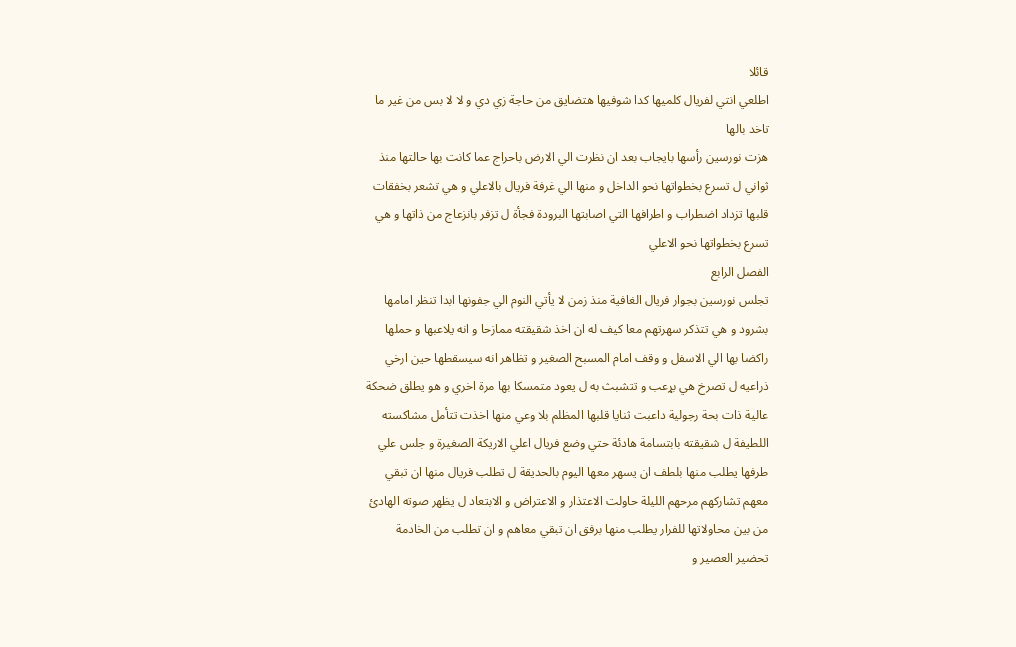قائلا
اطلعي انتي لفريال كلميها كدا شوفيها هتضايق من حاجة زي دي و لا لا بس من غير ما تاخد بالها
هزت نورسين رأسها بايجاب بعد ان نظرت الي الارض باحراج عما كانت بها حالتها منذ ثواني ل تسرع بخطواتها نحو الداخل و منها الي غرفة فريال بالاعلي و هي تشعر بخفقات قلبها تزداد اضطراب و اطرافها التي اصابتها البرودة فجأة ل تزفر بانزعاج من ذاتها و هي تسرع بخطواتها نحو الاعلي
الفصل الرابع
تجلس نورسين بجوار فريال الغافية منذ زمن لا يأتي النوم الي جفونها ابدا تنظر امامها بشرود و هي تتذكر سهرتهم معا كيف له ان اخذ شقيقته ممازحا و انه يلاعبها و حملها راكضا بها الي الاسفل و وقف امام المسبح الصغير و تظاهر انه سيسقطها حين ارخي ذراعيه ل تصرخ هي بړعب و تتشبث به ل يعود متمسكا بها مرة اخري و هو يطلق ضحكة عالية ذات بحة رجولية داعبت ثنايا قلبها المظلم بلا وعي منها اخذت تتأمل مشاكسته اللطيفة ل شقيقته بابتسامة هادئة حتي وضع فريال اعلي الاريكة الصغيرة و جلس علي طرفها يطلب منها بلطف ان يسهر معها اليوم بالحديقة ل تطلب فريال منها ان تبقي معهم تشاركهم مرحهم الليلة حاولت الاعتذار و الاعتراض و الابتعاد ل يظهر صوته الهادئ من بين محاولاتها للفرار يطلب منها برفق ان تبقي معاهم و ان تطلب من الخادمة تحضير العصير و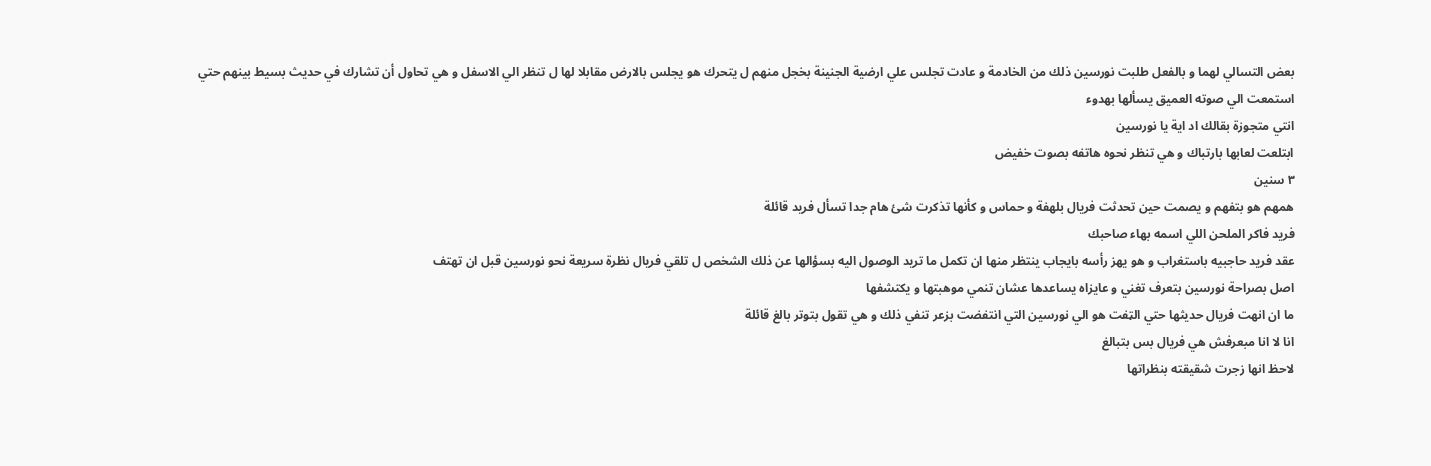بعض التسالي لهما و بالفعل طلبت نورسين ذلك من الخادمة و عادت تجلس علي ارضية الجنينة بخجل منهم ل يتحرك هو يجلس بالارض مقابلا لها ل تنظر الي الاسفل و هي تحاول أن تشارك في حديث بسيط بينهم حتي استمعت الي صوته العميق يسألها بهدوء
انتي متجوزة بقالك اد اية يا نورسين
ابتلعت لعابها بارتباك و هي تنظر نحوه هاتفه بصوت خفيض
٣ سنين
همهم هو بتفهم و يصمت حين تحدثت فريال بلهفة و حماس و كأنها تذكرت شئ هام جدا تسأل فريد قائلة
فريد فاكر الملحن اللي اسمه بهاء صاحبك
عقد فريد حاجبيه باستغراب و هو يهز رأسه بايجاب ينتظر منها ان تكمل ما تريد الوصول اليه بسؤالها عن ذلك الشخص ل تلقي فريال نظرة سريعة نحو نورسين قبل ان تهتف
اصل بصراحة نورسين بتعرف تغني و عايزاه يساعدها عشان تنمي موهبتها و يكتشفها
ما ان انهت فريال حديثها حتي الټفت هو الي نورسين التي انتفضت بزعر تنفي ذلك و هي تقول بتوتر بالغ قائلة
انا لا انا مبعرفش هي فريال بس بتبالغ
لاحظ انها زجرت شقيقته بنظراتها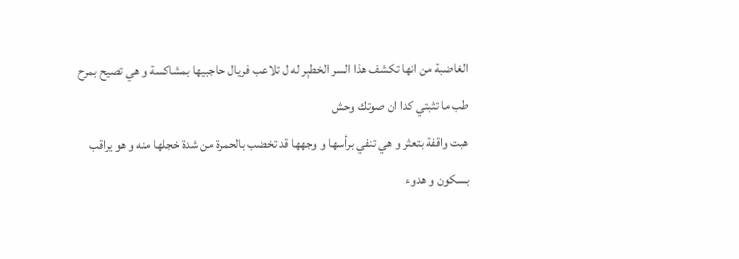الغاضبة من انها تكشف هذا السر الخطېر له ل تلاعب فريال حاجبيها بمشاكسة و هي تصيح بمرح
طب ما تثبتي كدا ان صوتك وحش
هبت واقفة بتعثر و هي تنفي برأسها و وجهها قد تخضب بالحمرة من شدة خجلها منه و هو يراقب بسكون و هدوء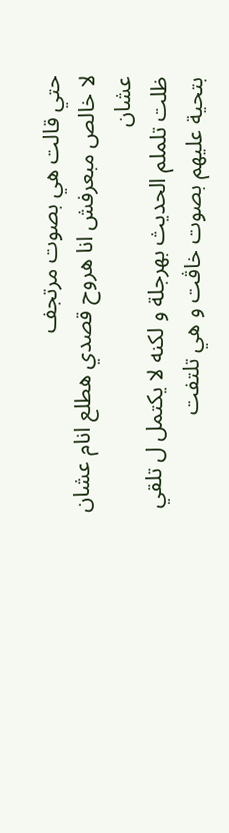حتي قالت هي بصوت مرتجف
لا خالص مبعرفش انا هروح قصدي هطلع انام عشان عشان
ظلت تلملم الحديث بهرجلة و لكنه لا يكتمل ل تلقي بتحية عليهم بصوت خاڤت و هي تلتفت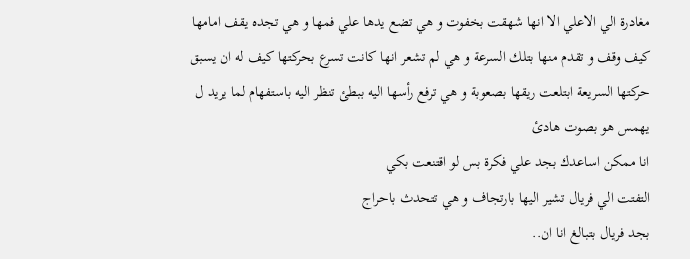مغادرة الي الاعلي الا انها شهقت بخفوت و هي تضع يدها علي فمها و هي تجده يقف امامها كيف وقف و تقدم منها بتلك السرعة و هي لم تشعر انها كانت تسرع بحركتها كيف له ان يسبق حركتها السريعة ابتلعت ريقها بصعوبة و هي ترفع رأسها اليه ببطئ تنظر اليه باستفهام لما يريد ل يهمس هو بصوت هادئ
انا ممكن اساعدك بجد علي فكرة بس لو اقتنعت بكي
التفتت الي فريال تشير اليها بارتجاف و هي تتحدث باحراج
بجد فريال بتبالغ انا ان..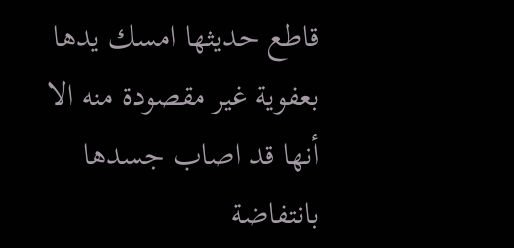قاطع حديثها امسك يدها بعفوية غير مقصودة منه الا أنها قد اصاب جسدها بانتفاضة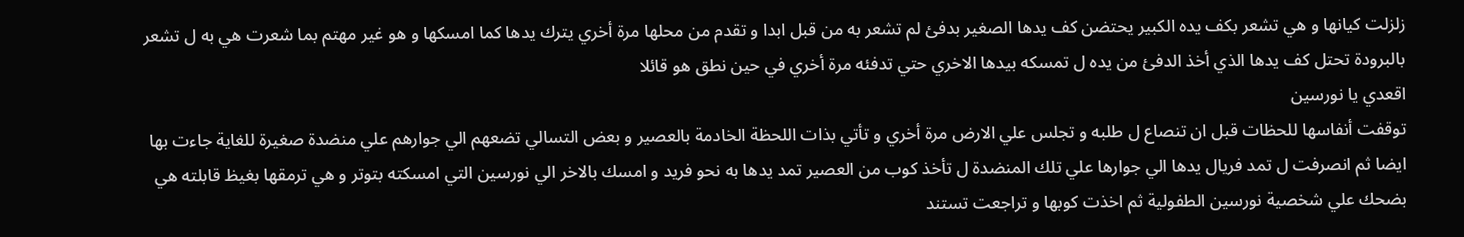زلزلت كيانها و هي تشعر بكف يده الكبير يحتضن كف يدها الصغير بدفئ لم تشعر به من قبل ابدا و تقدم من محلها مرة أخري يترك يدها كما امسكها و هو غير مهتم بما شعرت هي به ل تشعر بالبرودة تحتل كف يدها الذي أخذ الدفئ من يده ل تمسكه بيدها الاخري حتي تدفئه مرة أخري في حين نطق هو قائلا
اقعدي يا نورسين
توقفت أنفاسها للحظات قبل ان تنصاع ل طلبه و تجلس علي الارض مرة أخري و تأتي بذات اللحظة الخادمة بالعصير و بعض التسالي تضعهم الي جوارهم علي منضدة صغيرة للغاية جاءت بها ايضا ثم انصرفت ل تمد فريال يدها الي جوارها علي تلك المنضدة ل تأخذ كوب من العصير تمد يدها به نحو فريد و امسك بالاخر الي نورسين التي امسكته بتوتر و هي ترمقها بغيظ قابلته هي بضحك علي شخصية نورسين الطفولية ثم اخذت كوبها و تراجعت تستند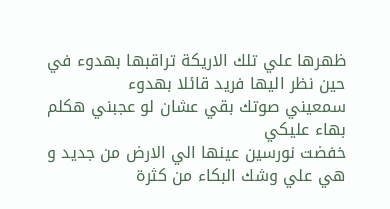ظهرها علي تلك الاريكة تراقبها بهدوء في حين نظر اليها فريد قائلا بهدوء
سمعيني صوتك بقي عشان لو عجبني هكلم بهاء عليكي
خفضت نورسين عينها الي الارض من جديد و هي علي وشك البكاء من كثرة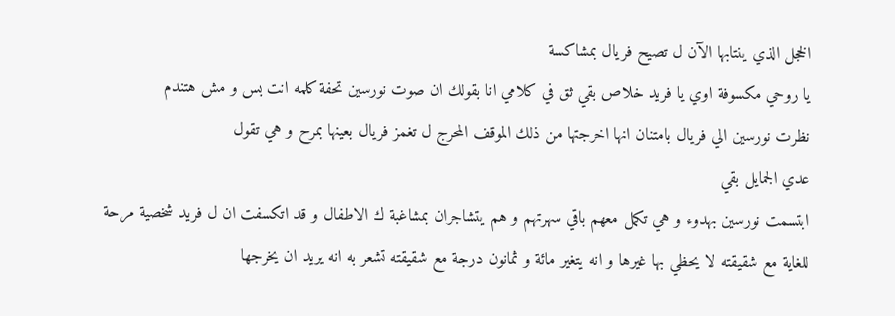الخجل الذي ينتابها الآن ل تصيح فريال بمشاكسة
يا روحي مكسوفة اوي يا فريد خلاص بقي ثق في كلامي انا بقولك ان صوت نورسين تحفة كلمه انت بس و مش هتندم
نظرت نورسين الي فريال بامتنان انها اخرجتها من ذلك الموقف المحرج ل تغمز فريال بعينها بمرح و هي تقول
عدي الجمايل بقي
ابتسمت نورسين بهدوء و هي تكمل معهم باقي سهرتهم و هم يتشاجران بمشاغبة ك الاطفال و قد اتكسفت ان ل فريد شخصية مرحة للغاية مع شقيقته لا يحظي بها غيرها و انه يتغير مائة و ثمانون درجة مع شقيقته تشعر به انه يريد ان يخرجها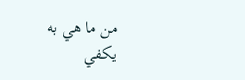من ما هي به يكفي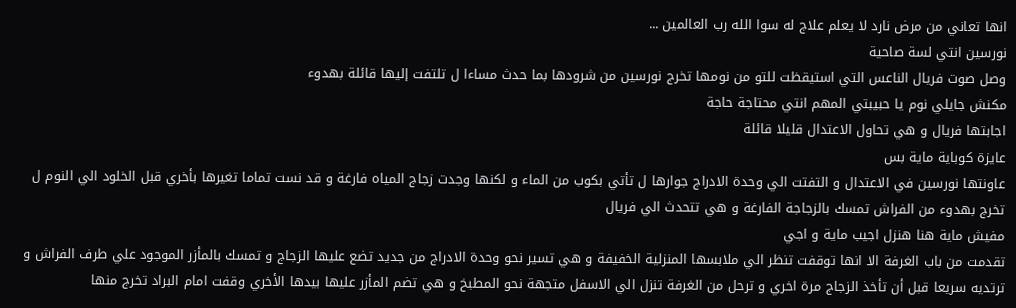انها تعاني من مرض نارد لا يعلم علاج له سوا الله رب العالمين ...
نورسين انتي لسة صاحية
وصل صوت فريال الناعس التي استيقظت للتو من نومها تخرج نورسين من شرودها بما حدث مساءا ل تلتفت إليها قائلة بهدوء
مكنش جايلي نوم يا حبيبتي المهم انتي محتاجة حاجة
اجابتها فريال و هي تحاول الاعتدال قليلا قائلة
عايزة كوباية ماية بس
عاونتها نورسين في الاعتدال و التفتت الي وحدة الادراج جوارها ل تأتي بكوب من الماء و لكنها وجدت زجاج المياه فارغة و قد نست تماما تغيرها بأخري قبل الخلود الي النوم ل تخرج بهدوء من الفراش تمسك بالزجاجة الفارغة و هي تتحدث الي فريال
مفيش ماية هنا هنزل اجيب ماية و اجي
تقدمت من باب الغرفة الا انها توقفت تنظر الي ملابسها المنزلية الخفيفة و هي تسير نحو وحدة الادراج من جديد تضع عليها الزجاج و تمسك بالمأزر الموجود علي طرف الفراش و ترتديه سريعا قبل أن تأخذ الزجاج مرة اخري و ترحل من الغرفة تنزل الي الاسفل متجهة نحو المطبخ و هي تضم المأزر عليها بيدها الأخري وقفت امام البراد تخرج منها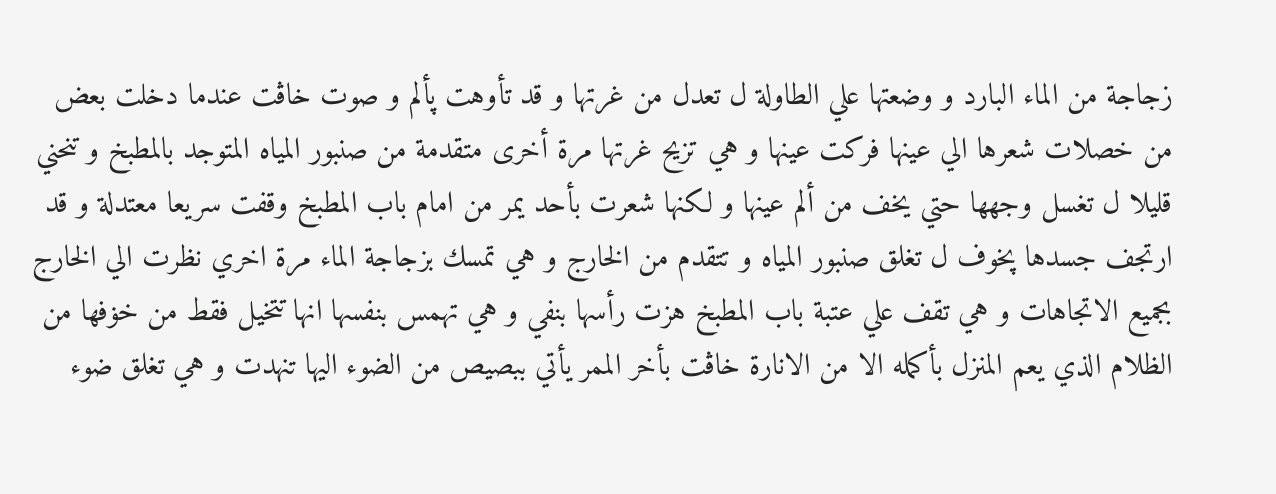زجاجة من الماء البارد و وضعتها علي الطاولة ل تعدل من غرتها و قد تأوهت پألم و صوت خاڤت عندما دخلت بعض من خصلات شعرها الي عينها فركت عينها و هي تزيح غرتها مرة أخرى متقدمة من صنبور المياه المتوجد بالمطبخ و تنحني قليلا ل تغسل وجهها حتي يخف من ألم عينها و لكنها شعرت بأحد يمر من امام باب المطبخ وقفت سريعا معتدلة و قد ارتجف جسدها پخوف ل تغلق صنبور المياه و تتقدم من الخارج و هي تمسك بزجاجة الماء مرة اخري نظرت الي الخارج بجميع الاتجاهات و هي تقف علي عتبة باب المطبخ هزت رأسها بنفي و هي تهمس بنفسها انها تتخيل فقط من خۏفها من الظلام الذي يعم المنزل بأكمله الا من الانارة خاڤت بأخر الممر يأتي ببصيص من الضوء اليها تنهدت و هي تغلق ضوء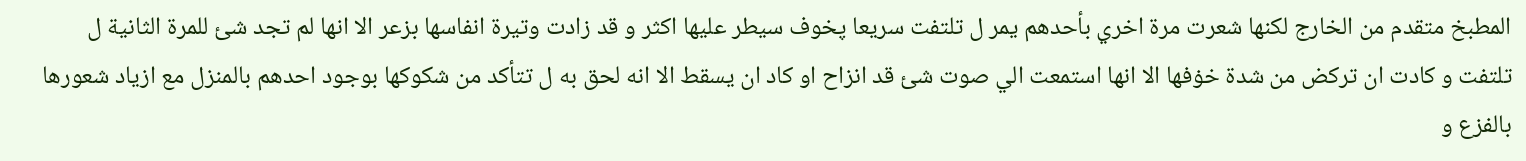المطبخ متقدم من الخارج لكنها شعرت مرة اخري بأحدهم يمر ل تلتفت سريعا پخوف سيطر عليها اكثر و قد زادت وتيرة انفاسها بزعر الا انها لم تجد شئ للمرة الثانية ل تلتفت و كادت ان تركض من شدة خۏفها الا انها استمعت الي صوت شئ قد انزاح او كاد ان يسقط الا انه لحق به ل تتأكد من شكوكها بوجود احدهم بالمنزل مع ازياد شعورها بالفزع و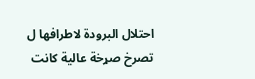احتلال البرودة لاطرافها ل تصرخ صړخة عالية كانت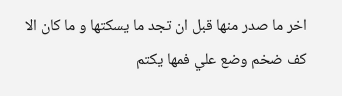اخر ما صدر منها قبل ان تجد ما يسكتها و ما كان الا كف ضخم وضع علي فمها يكتم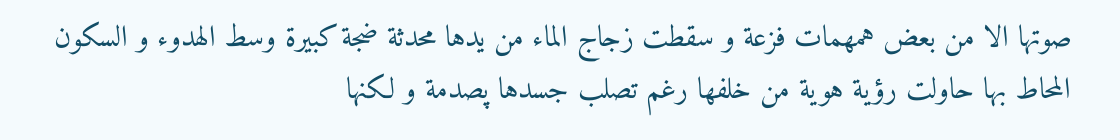صوتها الا من بعض همهمات فزعة و سقطت زجاج الماء من يدها محدثة ضجة كبيرة وسط الهدوء و السكون المحاط بها حاولت رؤية هوية من خلفها رغم تصلب جسدها پصدمة و لكنها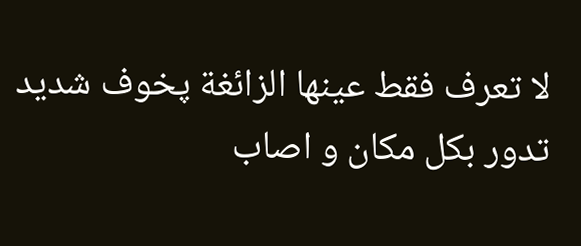لا تعرف فقط عينها الزائغة پخوف شديد تدور بكل مكان و اصاب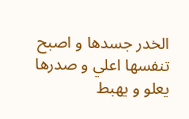الخدر جسدها و اصبح تنفسها اعلي و صدرها يعلو و يهبط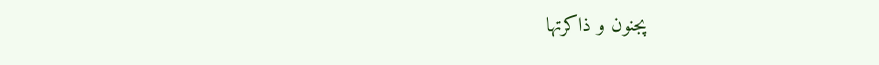پجنون و ذاكرتها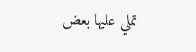تملي عليها بعض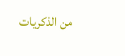من الذكريات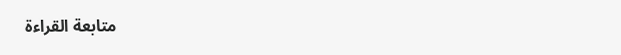متابعة القراءة